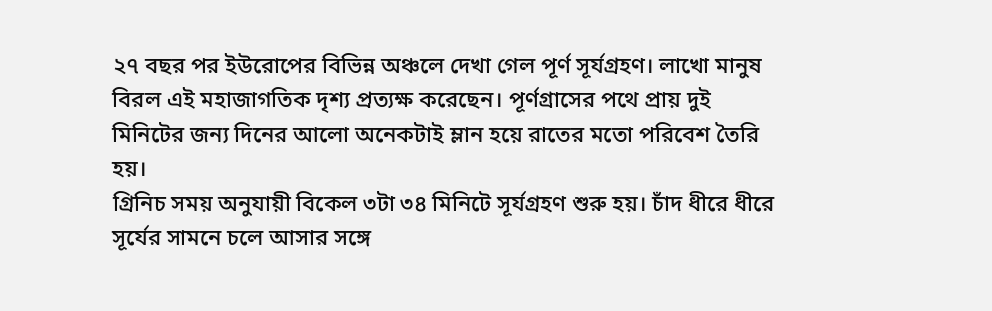২৭ বছর পর ইউরোপের বিভিন্ন অঞ্চলে দেখা গেল পূর্ণ সূর্যগ্রহণ। লাখো মানুষ বিরল এই মহাজাগতিক দৃশ্য প্রত্যক্ষ করেছেন। পূর্ণগ্রাসের পথে প্রায় দুই মিনিটের জন্য দিনের আলো অনেকটাই ম্লান হয়ে রাতের মতো পরিবেশ তৈরি হয়।
গ্রিনিচ সময় অনুযায়ী বিকেল ৩টা ৩৪ মিনিটে সূর্যগ্রহণ শুরু হয়। চাঁদ ধীরে ধীরে সূর্যের সামনে চলে আসার সঙ্গে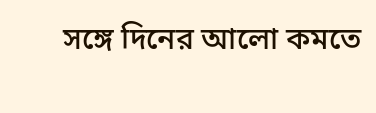সঙ্গে দিনের আলো কমতে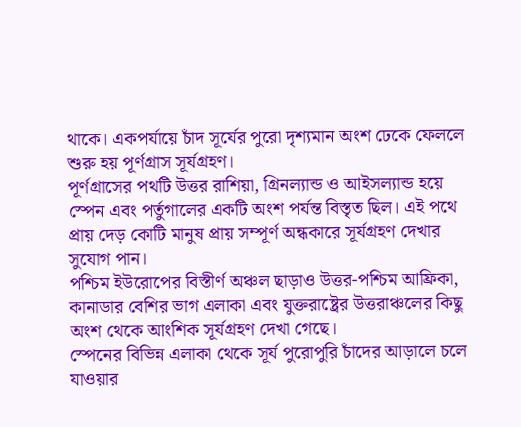থাকে। একপর্যায়ে চাঁদ সূর্যের পুরো দৃশ্যমান অংশ ঢেকে ফেললে শুরু হয় পূর্ণগ্রাস সূর্যগ্রহণ।
পূর্ণগ্রাসের পথটি উত্তর রাশিয়া, গ্রিনল্যান্ড ও আইসল্যান্ড হয়ে স্পেন এবং পর্তুগালের একটি অংশ পর্যন্ত বিস্তৃত ছিল। এই পথে প্রায় দেড় কোটি মানুষ প্রায় সম্পূর্ণ অন্ধকারে সূর্যগ্রহণ দেখার সুযোগ পান।
পশ্চিম ইউরোপের বিস্তীর্ণ অঞ্চল ছাড়াও উত্তর-পশ্চিম আফ্রিকা, কানাডার বেশির ভাগ এলাকা এবং যুক্তরাষ্ট্রের উত্তরাঞ্চলের কিছু অংশ থেকে আংশিক সূর্যগ্রহণ দেখা গেছে।
স্পেনের বিভিন্ন এলাকা থেকে সূর্য পুরোপুরি চাঁদের আড়ালে চলে যাওয়ার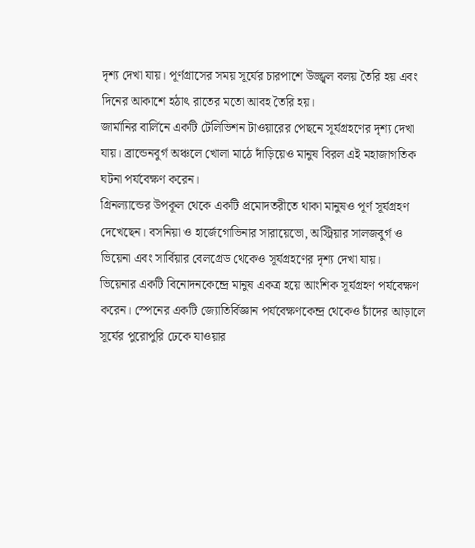দৃশ্য দেখা যায়। পূর্ণগ্রাসের সময় সূর্যের চারপাশে উজ্জ্বল বলয় তৈরি হয় এবং দিনের আকাশে হঠাৎ রাতের মতো আবহ তৈরি হয়।
জার্মানির বার্লিনে একটি টেলিভিশন টাওয়ারের পেছনে সূর্যগ্রহণের দৃশ্য দেখা যায়। ব্রান্ডেনবুর্গ অঞ্চলে খোলা মাঠে দাঁড়িয়েও মানুষ বিরল এই মহাজাগতিক ঘটনা পর্যবেক্ষণ করেন।
গ্রিনল্যান্ডের উপকূল থেকে একটি প্রমোদতরীতে থাকা মানুষও পূর্ণ সূর্যগ্রহণ দেখেছেন। বসনিয়া ও হার্জেগোভিনার সারায়েভো, অস্ট্রিয়ার সালজবুর্গ ও ভিয়েনা এবং সার্বিয়ার বেলগ্রেড থেকেও সূর্যগ্রহণের দৃশ্য দেখা যায়।
ভিয়েনার একটি বিনোদনকেন্দ্রে মানুষ একত্র হয়ে আংশিক সূর্যগ্রহণ পর্যবেক্ষণ করেন। স্পেনের একটি জ্যোতির্বিজ্ঞান পর্যবেক্ষণকেন্দ্র থেকেও চাঁদের আড়ালে সূর্যের পুরোপুরি ঢেকে যাওয়ার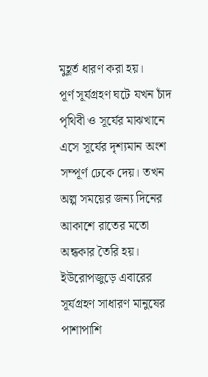মুহূর্ত ধারণ করা হয়।
পূর্ণ সূর্যগ্রহণ ঘটে যখন চাঁদ পৃথিবী ও সূর্যের মাঝখানে এসে সূর্যের দৃশ্যমান অংশ সম্পূর্ণ ঢেকে দেয়। তখন অল্প সময়ের জন্য দিনের আকাশে রাতের মতো অন্ধকার তৈরি হয়।
ইউরোপজুড়ে এবারের সূর্যগ্রহণ সাধারণ মানুষের পাশাপাশি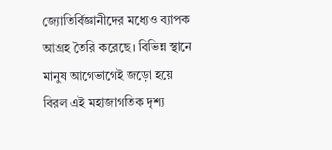জ্যোতির্বিজ্ঞানীদের মধ্যেও ব্যাপক আগ্রহ তৈরি করেছে। বিভিন্ন স্থানে মানুষ আগেভাগেই জড়ো হয়ে বিরল এই মহাজাগতিক দৃশ্য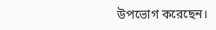উপভোগ করেছেন।